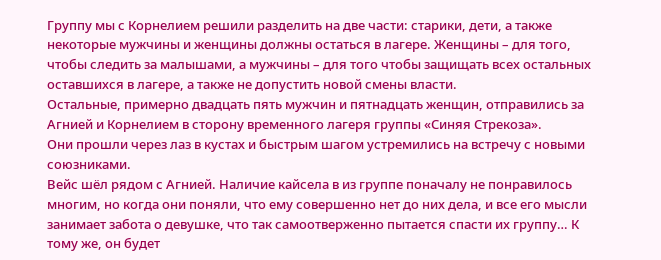Группу мы с Корнелием решили разделить на две части: старики, дети, а также некоторые мужчины и женщины должны остаться в лагере. Женщины – для того, чтобы следить за малышами, а мужчины – для того чтобы защищать всех остальных оставшихся в лагере, а также не допустить новой смены власти.
Остальные, примерно двадцать пять мужчин и пятнадцать женщин, отправились за Агнией и Корнелием в сторону временного лагеря группы «Синяя Стрекоза».
Они прошли через лаз в кустах и быстрым шагом устремились на встречу с новыми союзниками.
Вейс шёл рядом с Агнией. Наличие кайсела в из группе поначалу не понравилось многим, но когда они поняли, что ему совершенно нет до них дела, и все его мысли занимает забота о девушке, что так самоотверженно пытается спасти их группу… К тому же, он будет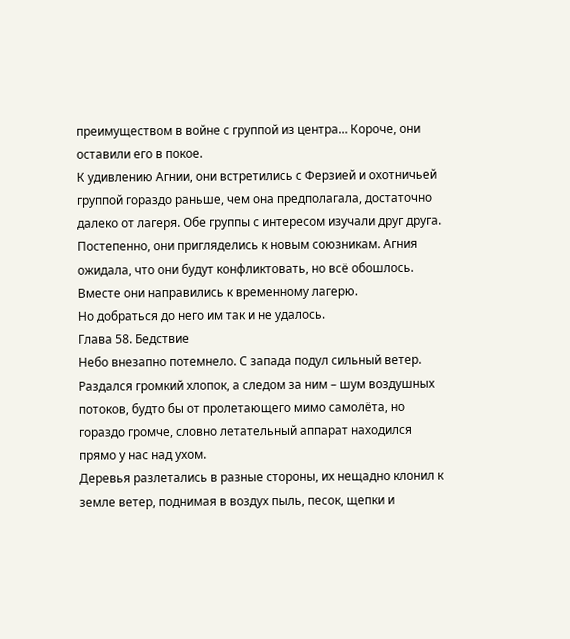преимуществом в войне с группой из центра… Короче, они оставили его в покое.
К удивлению Агнии, они встретились с Ферзией и охотничьей группой гораздо раньше, чем она предполагала, достаточно далеко от лагеря. Обе группы с интересом изучали друг друга.
Постепенно, они пригляделись к новым союзникам. Агния ожидала, что они будут конфликтовать, но всë обошлось. Вместе они направились к временному лагерю.
Но добраться до него им так и не удалось.
Глава 58. Бедствие
Небо внезапно потемнело. С запада подул сильный ветер. Раздался громкий хлопок, а следом за ним – шум воздушных потоков, будто бы от пролетающего мимо самолёта, но гораздо громче, словно летательный аппарат находился прямо у нас над ухом.
Деревья разлетались в разные стороны, их нещадно клонил к земле ветер, поднимая в воздух пыль, песок, щепки и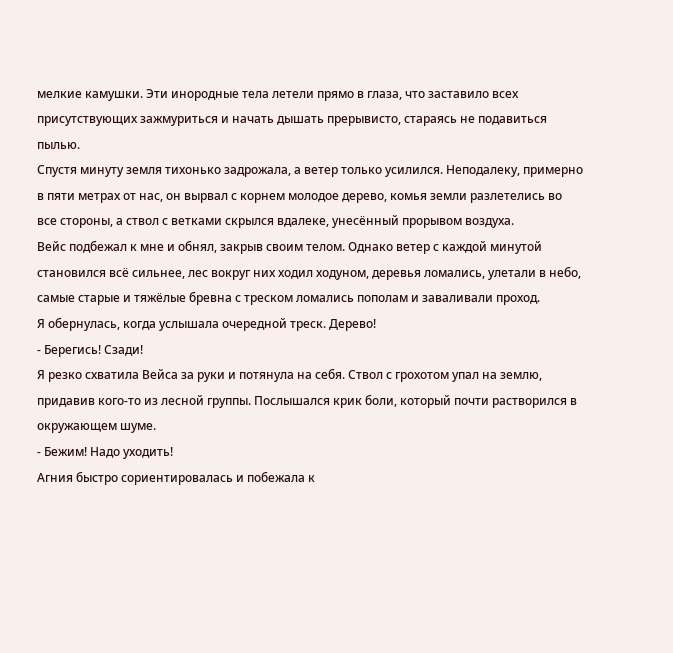мелкие камушки. Эти инородные тела летели прямо в глаза, что заставило всех присутствующих зажмуриться и начать дышать прерывисто, стараясь не подавиться пылью.
Спустя минуту земля тихонько задрожала, а ветер только усилился. Неподалеку, примерно в пяти метрах от нас, он вырвал с корнем молодое дерево, комья земли разлетелись во все стороны, а ствол с ветками скрылся вдалеке, унесённый прорывом воздуха.
Вейс подбежал к мне и обнял, закрыв своим телом. Однако ветер с каждой минутой становился всё сильнее, лес вокруг них ходил ходуном, деревья ломались, улетали в небо, самые старые и тяжёлые бревна с треском ломались пополам и заваливали проход.
Я обернулась, когда услышала очередной треск. Дерево!
- Берегись! Сзади!
Я резко схватила Вейса за руки и потянула на себя. Ствол с грохотом упал на землю, придавив кого-то из лесной группы. Послышался крик боли, который почти растворился в окружающем шуме.
- Бежим! Надо уходить!
Агния быстро сориентировалась и побежала к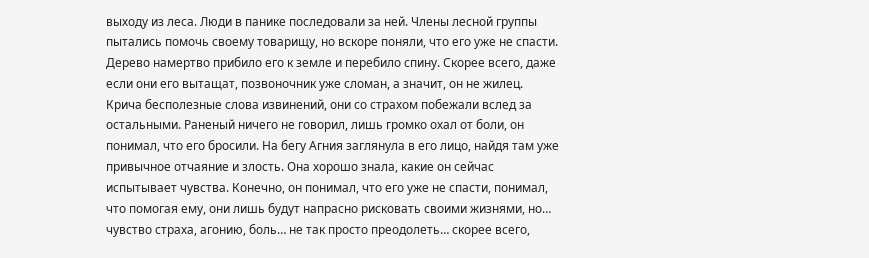выходу из леса. Люди в панике последовали за ней. Члены лесной группы пытались помочь своему товарищу, но вскоре поняли, что его уже не спасти. Дерево намертво прибило его к земле и перебило спину. Скорее всего, даже если они его вытащат, позвоночник уже сломан, а значит, он не жилец.
Крича бесполезные слова извинений, они со страхом побежали вслед за остальными. Раненый ничего не говорил, лишь громко охал от боли, он понимал, что его бросили. На бегу Агния заглянула в его лицо, найдя там уже привычное отчаяние и злость. Она хорошо знала, какие он сейчас испытывает чувства. Конечно, он понимал, что его уже не спасти, понимал, что помогая ему, они лишь будут напрасно рисковать своими жизнями, но… чувство страха, агонию, боль… не так просто преодолеть… скорее всего,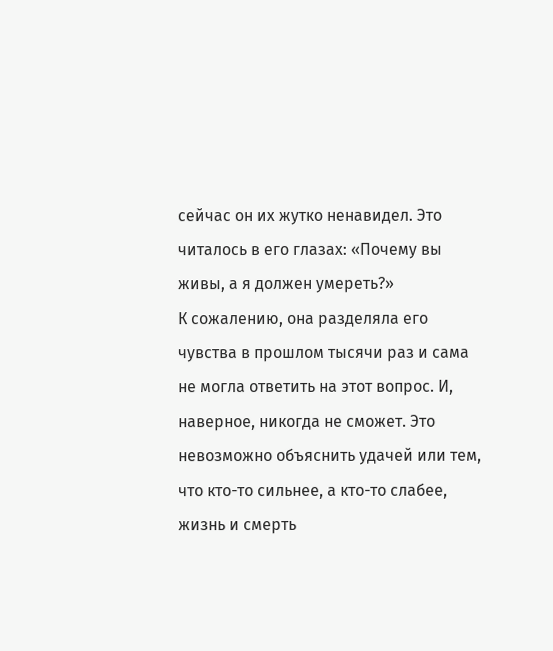сейчас он их жутко ненавидел. Это читалось в его глазах: «Почему вы живы, а я должен умереть?»
К сожалению, она разделяла его чувства в прошлом тысячи раз и сама не могла ответить на этот вопрос. И, наверное, никогда не сможет. Это невозможно объяснить удачей или тем, что кто-то сильнее, а кто-то слабее, жизнь и смерть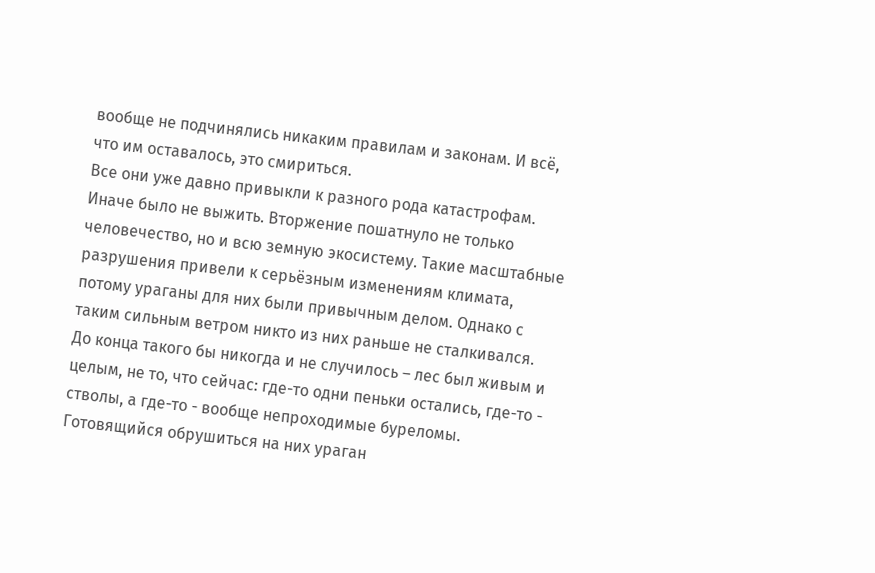вообще не подчинялись никаким правилам и законам. И всё, что им оставалось, это смириться.
Все они уже давно привыкли к разного рода катастрофам. Иначе было не выжить. Вторжение пошатнуло не только человечество, но и всю земную экосистему. Такие масштабные разрушения привели к серьёзным изменениям климата, потому ураганы для них были привычным делом. Однако с таким сильным ветром никто из них раньше не сталкивался. До конца такого бы никогда и не случилось – лес был живым и целым, не то, что сейчас: где-то одни пеньки остались, где-то - стволы, а где-то - вообще непроходимые буреломы. Готовящийся обрушиться на них ураган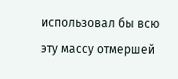использовал бы всю эту массу отмершей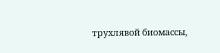трухлявой биомассы,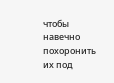чтобы навечно похоронить их под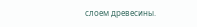слоем древесины.